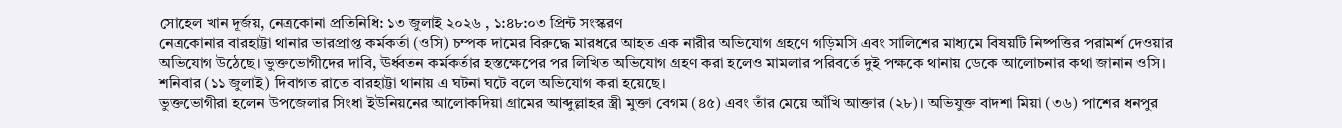সোহেল খান দূর্জয়, নেত্রকোনা প্রতিনিধি: ১৩ জুলাই ২০২৬ , ১:৪৮:০৩ প্রিন্ট সংস্করণ
নেত্রকোনার বারহাট্টা থানার ভারপ্রাপ্ত কর্মকর্তা (ওসি) চম্পক দামের বিরুদ্ধে মারধরে আহত এক নারীর অভিযোগ গ্রহণে গড়িমসি এবং সালিশের মাধ্যমে বিষয়টি নিষ্পত্তির পরামর্শ দেওয়ার অভিযোগ উঠেছে। ভুক্তভোগীদের দাবি, ঊর্ধ্বতন কর্মকর্তার হস্তক্ষেপের পর লিখিত অভিযোগ গ্রহণ করা হলেও মামলার পরিবর্তে দুই পক্ষকে থানায় ডেকে আলোচনার কথা জানান ওসি। শনিবার (১১ জুলাই) দিবাগত রাতে বারহাট্টা থানায় এ ঘটনা ঘটে বলে অভিযোগ করা হয়েছে।
ভুক্তভোগীরা হলেন উপজেলার সিংধা ইউনিয়নের আলোকদিয়া গ্রামের আব্দুল্লাহর স্ত্রী মুক্তা বেগম (৪৫) এবং তাঁর মেয়ে আঁখি আক্তার (২৮)। অভিযুক্ত বাদশা মিয়া (৩৬) পাশের ধনপুর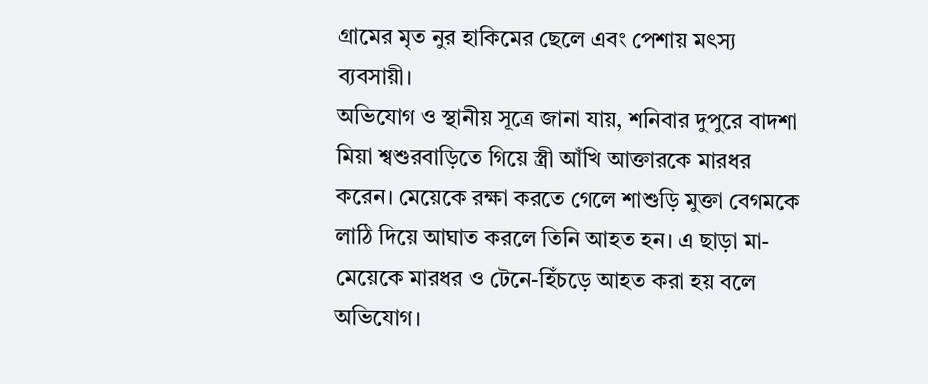গ্রামের মৃত নুর হাকিমের ছেলে এবং পেশায় মৎস্য ব্যবসায়ী।
অভিযোগ ও স্থানীয় সূত্রে জানা যায়, শনিবার দুপুরে বাদশা মিয়া শ্বশুরবাড়িতে গিয়ে স্ত্রী আঁখি আক্তারকে মারধর করেন। মেয়েকে রক্ষা করতে গেলে শাশুড়ি মুক্তা বেগমকে লাঠি দিয়ে আঘাত করলে তিনি আহত হন। এ ছাড়া মা-মেয়েকে মারধর ও টেনে-হিঁচড়ে আহত করা হয় বলে অভিযোগ।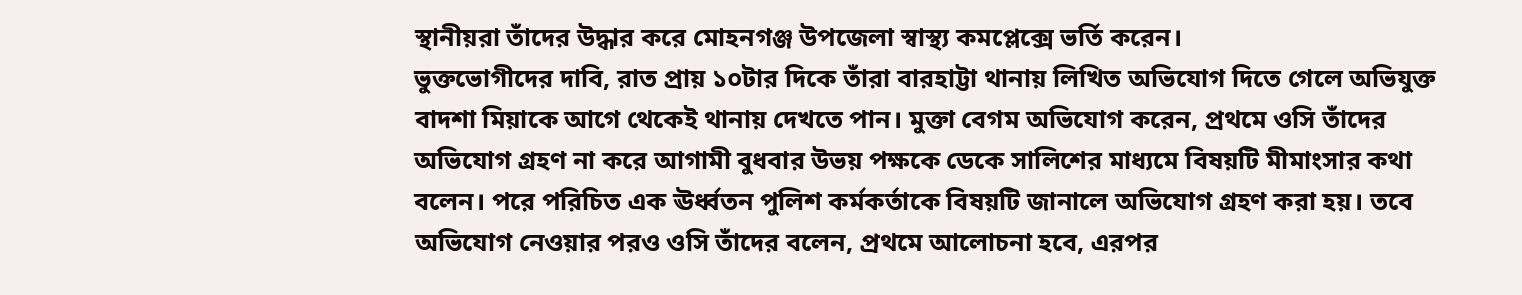স্থানীয়রা তাঁদের উদ্ধার করে মোহনগঞ্জ উপজেলা স্বাস্থ্য কমপ্লেক্সে ভর্তি করেন।
ভুক্তভোগীদের দাবি, রাত প্রায় ১০টার দিকে তাঁরা বারহাট্টা থানায় লিখিত অভিযোগ দিতে গেলে অভিযুক্ত বাদশা মিয়াকে আগে থেকেই থানায় দেখতে পান। মুক্তা বেগম অভিযোগ করেন, প্রথমে ওসি তাঁদের অভিযোগ গ্রহণ না করে আগামী বুধবার উভয় পক্ষকে ডেকে সালিশের মাধ্যমে বিষয়টি মীমাংসার কথা বলেন। পরে পরিচিত এক ঊর্ধ্বতন পুলিশ কর্মকর্তাকে বিষয়টি জানালে অভিযোগ গ্রহণ করা হয়। তবে অভিযোগ নেওয়ার পরও ওসি তাঁদের বলেন, প্রথমে আলোচনা হবে, এরপর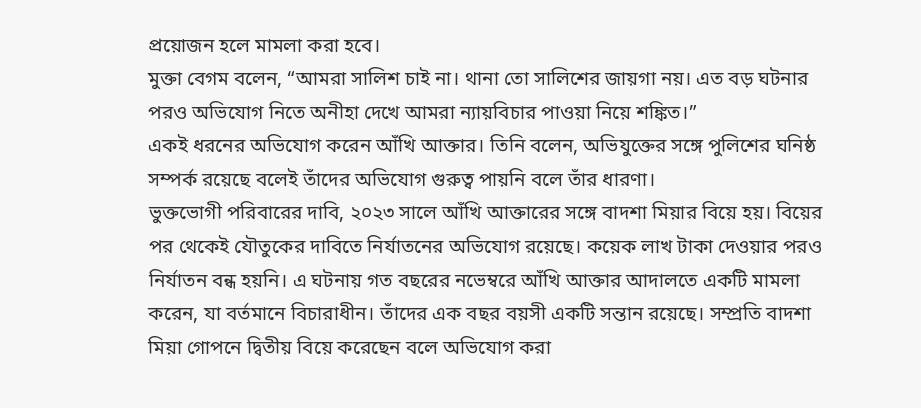প্রয়োজন হলে মামলা করা হবে।
মুক্তা বেগম বলেন, “আমরা সালিশ চাই না। থানা তো সালিশের জায়গা নয়। এত বড় ঘটনার পরও অভিযোগ নিতে অনীহা দেখে আমরা ন্যায়বিচার পাওয়া নিয়ে শঙ্কিত।”
একই ধরনের অভিযোগ করেন আঁখি আক্তার। তিনি বলেন, অভিযুক্তের সঙ্গে পুলিশের ঘনিষ্ঠ সম্পর্ক রয়েছে বলেই তাঁদের অভিযোগ গুরুত্ব পায়নি বলে তাঁর ধারণা।
ভুক্তভোগী পরিবারের দাবি, ২০২৩ সালে আঁখি আক্তারের সঙ্গে বাদশা মিয়ার বিয়ে হয়। বিয়ের পর থেকেই যৌতুকের দাবিতে নির্যাতনের অভিযোগ রয়েছে। কয়েক লাখ টাকা দেওয়ার পরও নির্যাতন বন্ধ হয়নি। এ ঘটনায় গত বছরের নভেম্বরে আঁখি আক্তার আদালতে একটি মামলা করেন, যা বর্তমানে বিচারাধীন। তাঁদের এক বছর বয়সী একটি সন্তান রয়েছে। সম্প্রতি বাদশা মিয়া গোপনে দ্বিতীয় বিয়ে করেছেন বলে অভিযোগ করা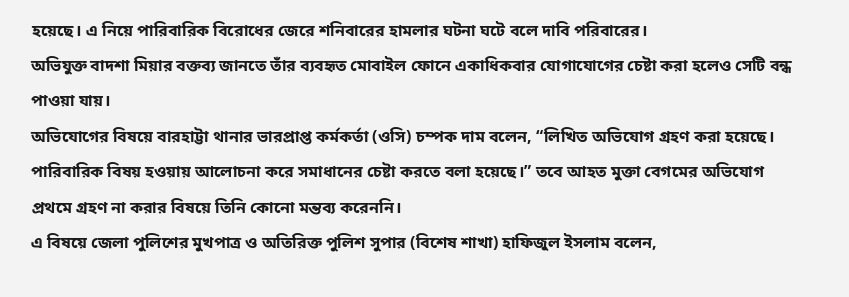হয়েছে। এ নিয়ে পারিবারিক বিরোধের জেরে শনিবারের হামলার ঘটনা ঘটে বলে দাবি পরিবারের।
অভিযুক্ত বাদশা মিয়ার বক্তব্য জানতে তাঁর ব্যবহৃত মোবাইল ফোনে একাধিকবার যোগাযোগের চেষ্টা করা হলেও সেটি বন্ধ পাওয়া যায়।
অভিযোগের বিষয়ে বারহাট্টা থানার ভারপ্রাপ্ত কর্মকর্তা (ওসি) চম্পক দাম বলেন, “লিখিত অভিযোগ গ্রহণ করা হয়েছে। পারিবারিক বিষয় হওয়ায় আলোচনা করে সমাধানের চেষ্টা করতে বলা হয়েছে।” তবে আহত মুক্তা বেগমের অভিযোগ প্রথমে গ্রহণ না করার বিষয়ে তিনি কোনো মন্তব্য করেননি।
এ বিষয়ে জেলা পুলিশের মুখপাত্র ও অতিরিক্ত পুলিশ সুপার (বিশেষ শাখা) হাফিজুল ইসলাম বলেন,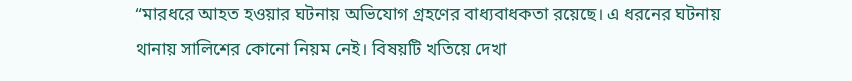“মারধরে আহত হওয়ার ঘটনায় অভিযোগ গ্রহণের বাধ্যবাধকতা রয়েছে। এ ধরনের ঘটনায় থানায় সালিশের কোনো নিয়ম নেই। বিষয়টি খতিয়ে দেখা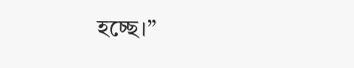হচ্ছে।”